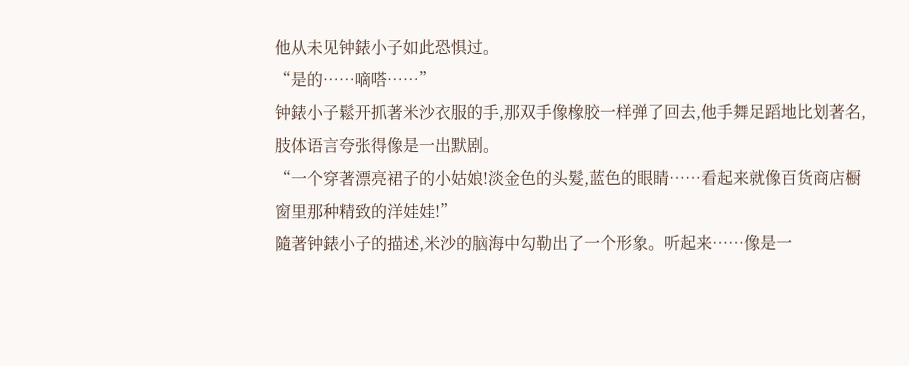他从未见钟錶小子如此恐惧过。
“是的……嘀嗒……”
钟錶小子鬆开抓著米沙衣服的手,那双手像橡胶一样弹了回去,他手舞足蹈地比划著名,肢体语言夸张得像是一出默剧。
“一个穿著漂亮裙子的小姑娘!淡金色的头髮,蓝色的眼睛……看起来就像百货商店橱窗里那种精致的洋娃娃!”
隨著钟錶小子的描述,米沙的脑海中勾勒出了一个形象。听起来……像是一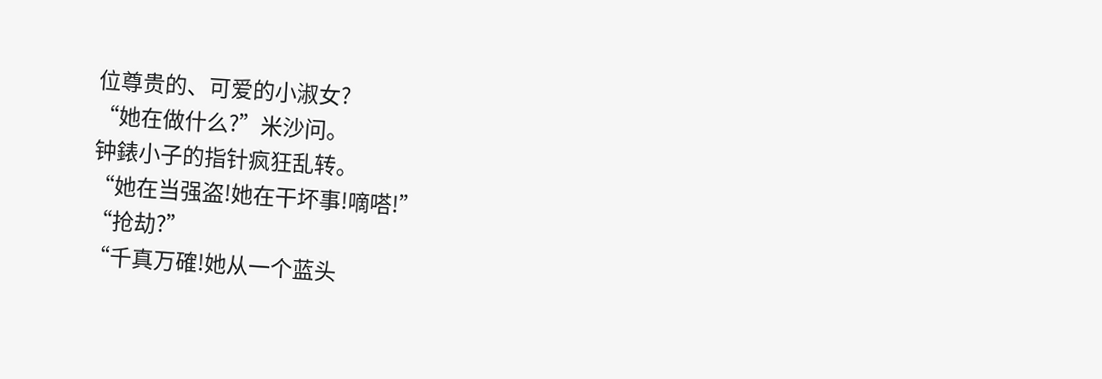位尊贵的、可爱的小淑女?
“她在做什么?”米沙问。
钟錶小子的指针疯狂乱转。
“她在当强盗!她在干坏事!嘀嗒!”
“抢劫?”
“千真万確!她从一个蓝头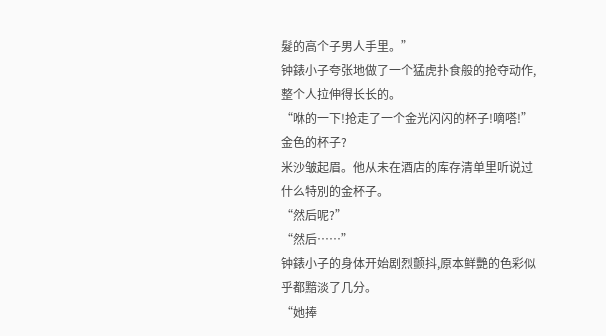髮的高个子男人手里。”
钟錶小子夸张地做了一个猛虎扑食般的抢夺动作,整个人拉伸得长长的。
“咻的一下!抢走了一个金光闪闪的杯子!嘀嗒!”
金色的杯子?
米沙皱起眉。他从未在酒店的库存清单里听说过什么特別的金杯子。
“然后呢?”
“然后……”
钟錶小子的身体开始剧烈颤抖,原本鲜艷的色彩似乎都黯淡了几分。
“她捧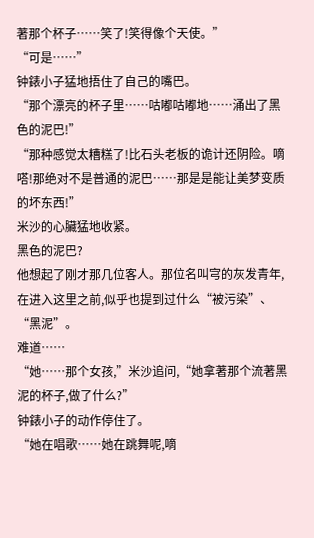著那个杯子……笑了!笑得像个天使。”
“可是……”
钟錶小子猛地捂住了自己的嘴巴。
“那个漂亮的杯子里……咕嘟咕嘟地……涌出了黑色的泥巴!”
“那种感觉太糟糕了!比石头老板的诡计还阴险。嘀嗒!那绝对不是普通的泥巴……那是是能让美梦变质的坏东西!”
米沙的心臟猛地收紧。
黑色的泥巴?
他想起了刚才那几位客人。那位名叫宆的灰发青年,在进入这里之前,似乎也提到过什么“被污染”、“黑泥”。
难道……
“她……那个女孩,”米沙追问,“她拿著那个流著黑泥的杯子,做了什么?”
钟錶小子的动作停住了。
“她在唱歌……她在跳舞呢,嘀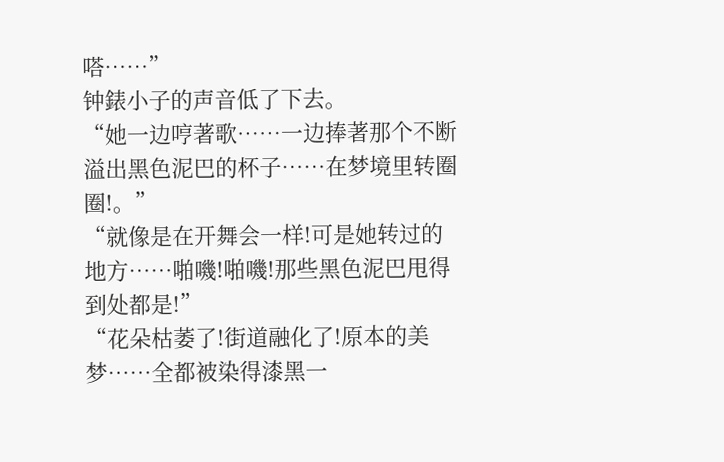嗒……”
钟錶小子的声音低了下去。
“她一边哼著歌……一边捧著那个不断溢出黑色泥巴的杯子……在梦境里转圈圈!。”
“就像是在开舞会一样!可是她转过的地方……啪嘰!啪嘰!那些黑色泥巴甩得到处都是!”
“花朵枯萎了!街道融化了!原本的美梦……全都被染得漆黑一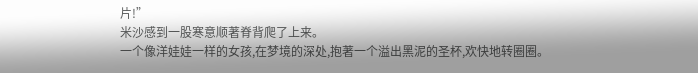片!”
米沙感到一股寒意顺著脊背爬了上来。
一个像洋娃娃一样的女孩,在梦境的深处,抱著一个溢出黑泥的圣杯,欢快地转圈圈。